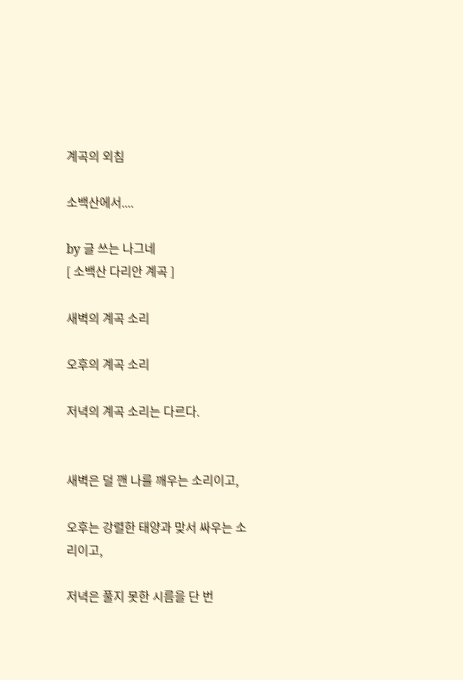계곡의 외침

소백산에서....

by 글 쓰는 나그네
[ 소백산 다리안 계곡 ]

새벽의 계곡 소리

오후의 계곡 소리

저녁의 계곡 소리는 다르다.


새벽은 덜 깬 나를 깨우는 소리이고,

오후는 강렬한 태양과 맞서 싸우는 소리이고,

저녁은 풀지 못한 시름을 단 번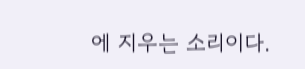에 지우는 소리이다.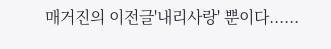매거진의 이전글'내리사랑' 뿐이다......